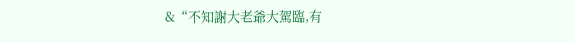&“不知謝大老爺大駕臨,有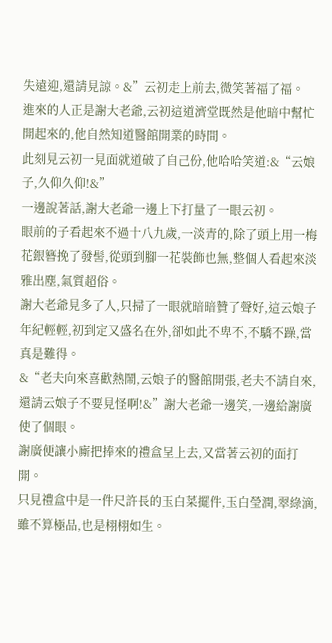失遠迎,還請見諒。&”云初走上前去,微笑著福了福。
進來的人正是謝大老爺,云初這道濟堂既然是他暗中幫忙開起來的,他自然知道醫館開業的時間。
此刻見云初一見面就道破了自己份,他哈哈笑道:&“云娘子,久仰久仰!&”
一邊說著話,謝大老爺一邊上下打量了一眼云初。
眼前的子看起來不過十八九歲,一淡青的,除了頭上用一梅花銀簪挽了發髻,從頭到腳一花裝飾也無,整個人看起來淡雅出塵,氣質超俗。
謝大老爺見多了人,只掃了一眼就暗暗贊了聲好,這云娘子年紀輕輕,初到定又盛名在外,卻如此不卑不,不驕不躁,當真是難得。
&“老夫向來喜歡熱鬧,云娘子的醫館開張,老夫不請自來,還請云娘子不要見怪啊!&”謝大老爺一邊笑,一邊給謝廣使了個眼。
謝廣便讓小廝把捧來的禮盒呈上去,又當著云初的面打開。
只見禮盒中是一件尺許長的玉白菜擺件,玉白瑩潤,翠綠滴,雖不算極品,也是栩栩如生。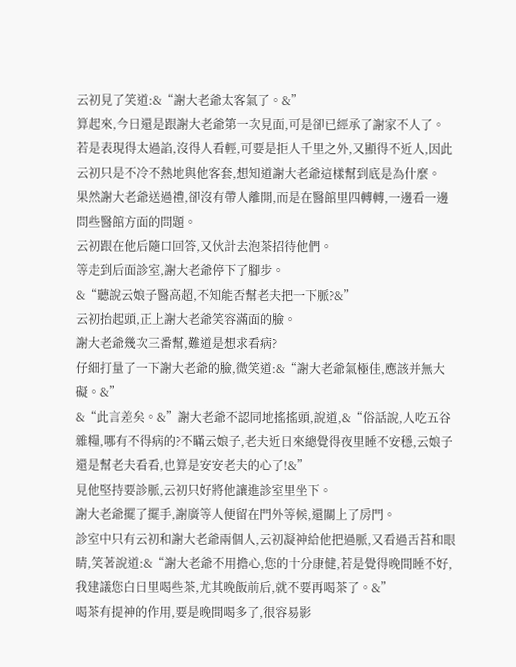云初見了笑道:&“謝大老爺太客氣了。&”
算起來,今日還是跟謝大老爺第一次見面,可是卻已經承了謝家不人了。
若是表現得太過諂,沒得人看輕,可要是拒人千里之外,又顯得不近人,因此云初只是不冷不熱地與他客套,想知道謝大老爺這樣幫到底是為什麼。
果然謝大老爺送過禮,卻沒有帶人離開,而是在醫館里四轉轉,一邊看一邊問些醫館方面的問題。
云初跟在他后隨口回答,又伙計去泡茶招待他們。
等走到后面診室,謝大老爺停下了腳步。
&“聽說云娘子醫高超,不知能否幫老夫把一下脈?&”
云初抬起頭,正上謝大老爺笑容滿面的臉。
謝大老爺幾次三番幫,難道是想求看病?
仔細打量了一下謝大老爺的臉,微笑道:&“謝大老爺氣極佳,應該并無大礙。&”
&“此言差矣。&”謝大老爺不認同地搖搖頭,說道,&“俗話說,人吃五谷雜糧,哪有不得病的?不瞞云娘子,老夫近日來總覺得夜里睡不安穩,云娘子還是幫老夫看看,也算是安安老夫的心了!&”
見他堅持要診脈,云初只好將他讓進診室里坐下。
謝大老爺擺了擺手,謝廣等人便留在門外等候,還關上了房門。
診室中只有云初和謝大老爺兩個人,云初凝神給他把過脈,又看過舌苔和眼睛,笑著說道:&“謝大老爺不用擔心,您的十分康健,若是覺得晚間睡不好,我建議您白日里喝些茶,尤其晚飯前后,就不要再喝茶了。&”
喝茶有提神的作用,要是晚間喝多了,很容易影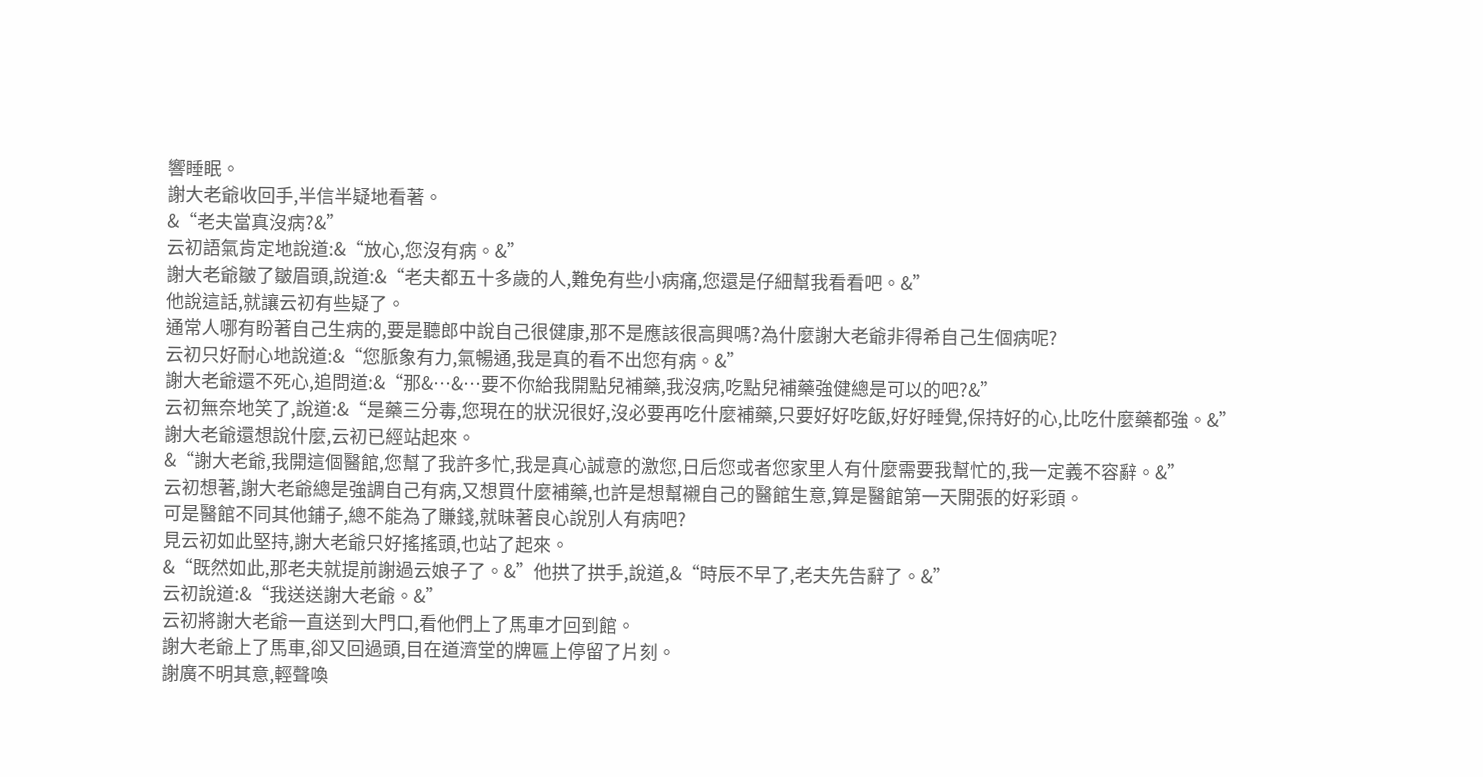響睡眠。
謝大老爺收回手,半信半疑地看著。
&“老夫當真沒病?&”
云初語氣肯定地說道:&“放心,您沒有病。&”
謝大老爺皺了皺眉頭,說道:&“老夫都五十多歲的人,難免有些小病痛,您還是仔細幫我看看吧。&”
他說這話,就讓云初有些疑了。
通常人哪有盼著自己生病的,要是聽郎中說自己很健康,那不是應該很高興嗎?為什麼謝大老爺非得希自己生個病呢?
云初只好耐心地說道:&“您脈象有力,氣暢通,我是真的看不出您有病。&”
謝大老爺還不死心,追問道:&“那&…&…要不你給我開點兒補藥,我沒病,吃點兒補藥強健總是可以的吧?&”
云初無奈地笑了,說道:&“是藥三分毒,您現在的狀況很好,沒必要再吃什麼補藥,只要好好吃飯,好好睡覺,保持好的心,比吃什麼藥都強。&”
謝大老爺還想說什麼,云初已經站起來。
&“謝大老爺,我開這個醫館,您幫了我許多忙,我是真心誠意的激您,日后您或者您家里人有什麼需要我幫忙的,我一定義不容辭。&”
云初想著,謝大老爺總是強調自己有病,又想買什麼補藥,也許是想幫襯自己的醫館生意,算是醫館第一天開張的好彩頭。
可是醫館不同其他鋪子,總不能為了賺錢,就昧著良心說別人有病吧?
見云初如此堅持,謝大老爺只好搖搖頭,也站了起來。
&“既然如此,那老夫就提前謝過云娘子了。&”他拱了拱手,說道,&“時辰不早了,老夫先告辭了。&”
云初說道:&“我送送謝大老爺。&”
云初將謝大老爺一直送到大門口,看他們上了馬車才回到館。
謝大老爺上了馬車,卻又回過頭,目在道濟堂的牌匾上停留了片刻。
謝廣不明其意,輕聲喚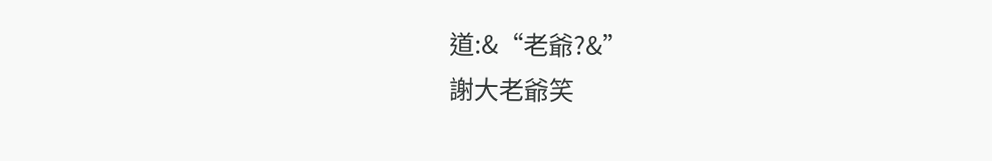道:&“老爺?&”
謝大老爺笑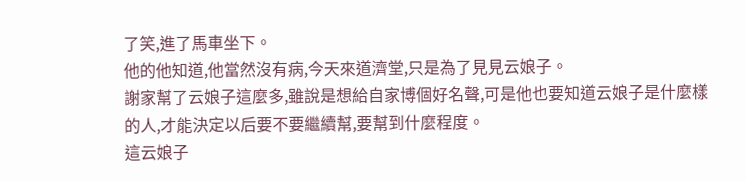了笑,進了馬車坐下。
他的他知道,他當然沒有病,今天來道濟堂,只是為了見見云娘子。
謝家幫了云娘子這麼多,雖說是想給自家博個好名聲,可是他也要知道云娘子是什麼樣的人,才能決定以后要不要繼續幫,要幫到什麼程度。
這云娘子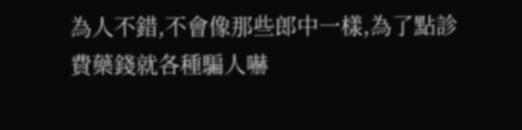為人不錯,不會像那些郎中一樣,為了點診費藥錢就各種騙人嚇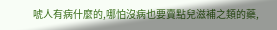唬人有病什麼的,哪怕沒病也要賣點兒滋補之類的藥,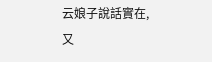云娘子說話實在,又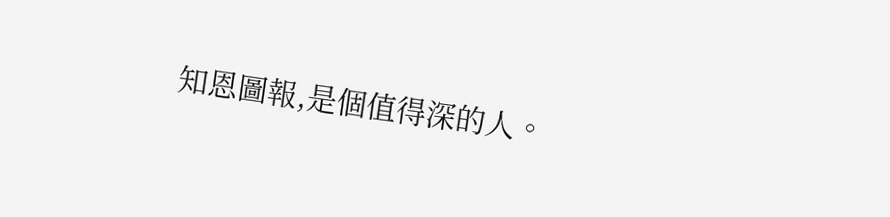知恩圖報,是個值得深的人。